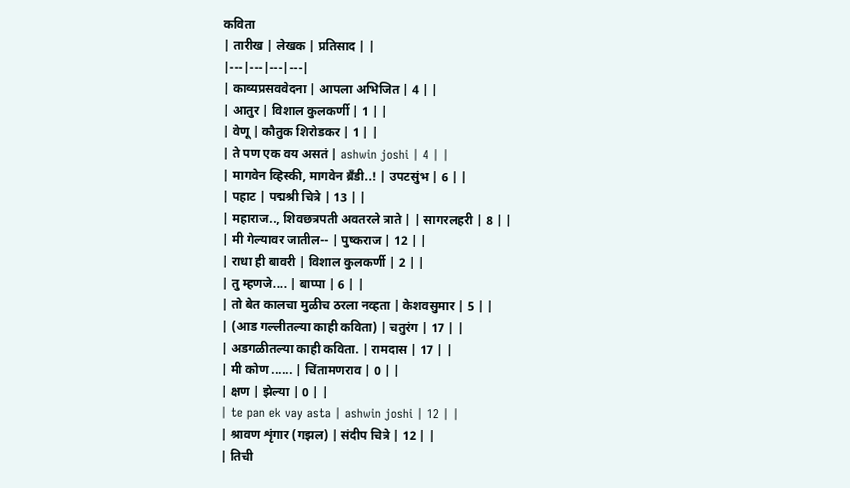कविता
| तारीख | लेखक | प्रतिसाद | |
|---|---|---|---|
| काव्यप्रसववेदना | आपला अभिजित | 4 | |
| आतुर | विशाल कुलकर्णी | 1 | |
| वेणू | कौतुक शिरोडकर | 1 | |
| ते पण एक वय असतं | ashwin joshi | 4 | |
| मागवेन व्हिस्की, मागवेन ब्रॅंडी..! | उपटसुंभ | 6 | |
| पहाट | पद्मश्री चित्रे | 13 | |
| महाराज.., शिवछत्रपती अवतरले त्राते | | सागरलहरी | 8 | |
| मी गेल्यावर जातील-- | पुष्कराज | 12 | |
| राधा ही बावरी | विशाल कुलकर्णी | 2 | |
| तु म्हणजे.... | बाप्पा | 6 | |
| तो बेत कालचा मुळीच ठरला नव्हता | केशवसुमार | 5 | |
| (आड गल्लीतल्या काही कविता) | चतुरंग | 17 | |
| अडगळीतल्या काही कविता. | रामदास | 17 | |
| मी कोण ...... | चिंतामणराव | 0 | |
| क्षण | झेल्या | 0 | |
| te pan ek vay asta | ashwin joshi | 12 | |
| श्रावण शृंगार (गझल) | संदीप चित्रे | 12 | |
| तिची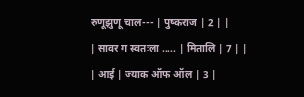रुणूझुणू चाल--- | पुष्कराज | 2 | |
| सावर ग स्वतःला ..... | मितालि | 7 | |
| आई | ज्याक ऑफ ऑल | 3 |